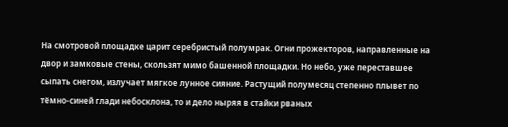На смотровой площадке царит серебристый полумрак. Огни прожекторов, направленные на двор и замковые стены, скользят мимо башенной площадки. Но небо, уже переставшее сыпать снегом, излучает мягкое лунное сияние. Растущий полумесяц степенно плывет по тёмно-синей глади небосклона, то и дело ныряя в стайки рваных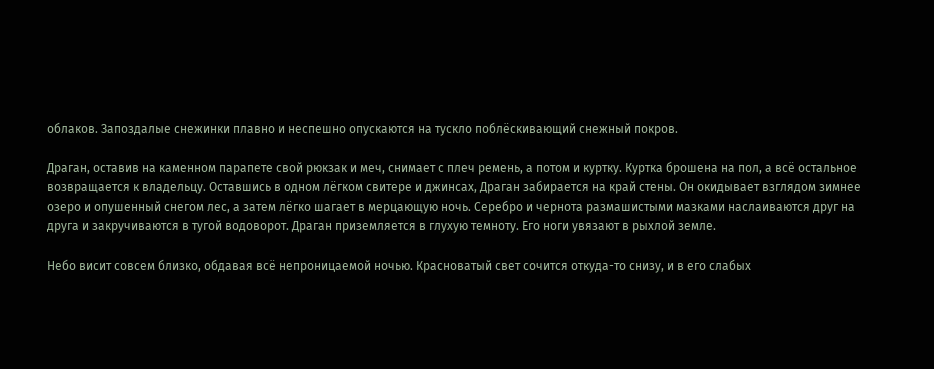облаков. Запоздалые снежинки плавно и неспешно опускаются на тускло поблёскивающий снежный покров.

Драган, оставив на каменном парапете свой рюкзак и меч, снимает с плеч ремень, а потом и куртку. Куртка брошена на пол, а всё остальное возвращается к владельцу. Оставшись в одном лёгком свитере и джинсах, Драган забирается на край стены. Он окидывает взглядом зимнее озеро и опушенный снегом лес, а затем лёгко шагает в мерцающую ночь. Серебро и чернота размашистыми мазками наслаиваются друг на друга и закручиваются в тугой водоворот. Драган приземляется в глухую темноту. Его ноги увязают в рыхлой земле.

Небо висит совсем близко, обдавая всё непроницаемой ночью. Красноватый свет сочится откуда-то снизу, и в его слабых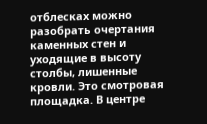отблесках можно разобрать очертания каменных стен и уходящие в высоту столбы, лишенные кровли. Это смотровая площадка. В центре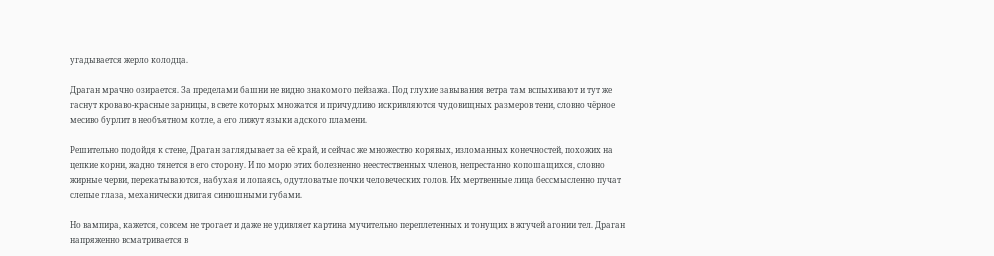угадывается жерло колодца.

Драган мрачно озирается. За пределами башни не видно знакомого пейзажа. Под глухие завывания ветра там вспыхивают и тут же гаснут кроваво-красные зарницы, в свете которых множатся и причудливо искривляются чудовищных размеров тени, словно чёрное месиво бурлит в необъятном котле, а его лижут языки адского пламени.

Решительно подойдя к стене, Драган заглядывает за её край, и сейчас же множество корявых, изломанных конечностей, похожих на цепкие корни, жадно тянется в его сторону. И по морю этих болезненно неестественных членов, непрестанно копошащихся, словно жирные черви, перекатываются, набухая и лопаясь, одутловатые почки человеческих голов. Их мертвенные лица бессмысленно пучат слепые глаза, механически двигая синюшными губами.

Но вампира, кажется, совсем не трогает и даже не удивляет картина мучительно переплетенных и тонущих в жгучей агонии тел. Драган напряженно всматривается в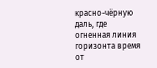красно-чёрную даль, где огненная линия горизонта время от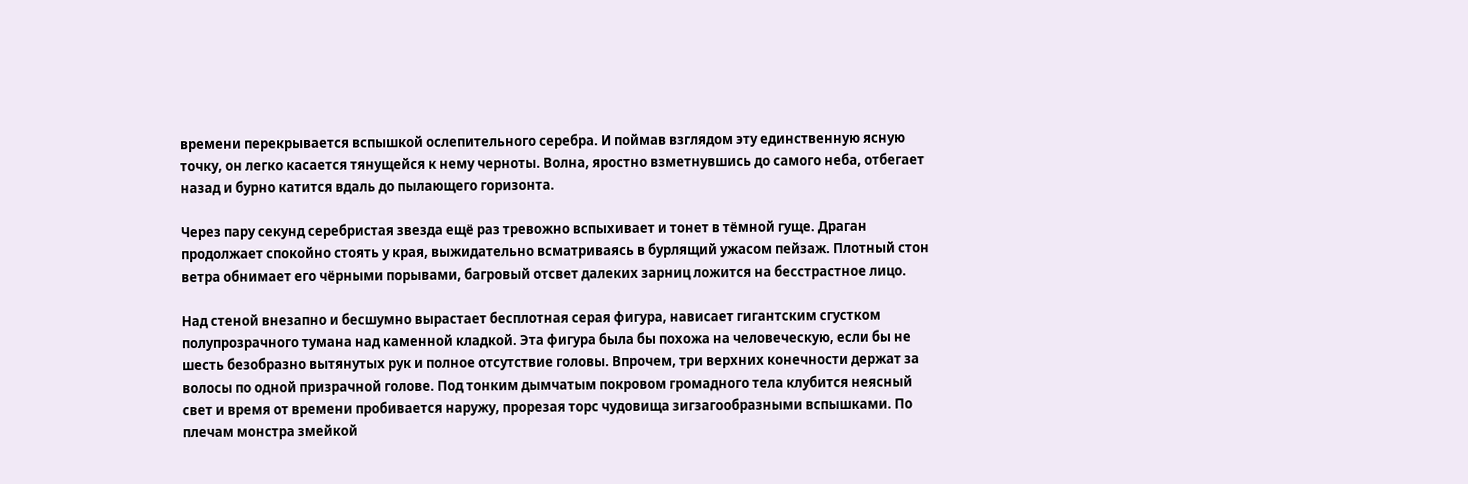времени перекрывается вспышкой ослепительного серебра. И поймав взглядом эту единственную ясную точку, он легко касается тянущейся к нему черноты. Волна, яростно взметнувшись до самого неба, отбегает назад и бурно катится вдаль до пылающего горизонта.

Через пару секунд серебристая звезда ещё раз тревожно вспыхивает и тонет в тёмной гуще. Драган продолжает спокойно стоять у края, выжидательно всматриваясь в бурлящий ужасом пейзаж. Плотный стон ветра обнимает его чёрными порывами, багровый отсвет далеких зарниц ложится на бесстрастное лицо.

Над стеной внезапно и бесшумно вырастает бесплотная серая фигура, нависает гигантским сгустком полупрозрачного тумана над каменной кладкой. Эта фигура была бы похожа на человеческую, если бы не шесть безобразно вытянутых рук и полное отсутствие головы. Впрочем, три верхних конечности держат за волосы по одной призрачной голове. Под тонким дымчатым покровом громадного тела клубится неясный свет и время от времени пробивается наружу, прорезая торс чудовища зигзагообразными вспышками. По плечам монстра змейкой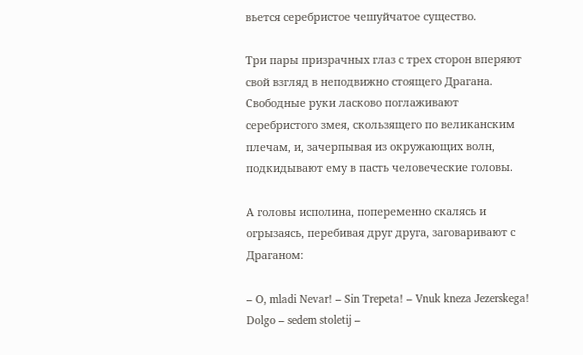вьется серебристое чешуйчатое существо.

Три пары призрачных глаз с трех сторон вперяют свой взгляд в неподвижно стоящего Драгана. Свободные руки ласково поглаживают серебристого змея, скользящего по великанским плечам, и, зачерпывая из окружающих волн, подкидывают ему в пасть человеческие головы.

А головы исполина, попеременно скалясь и огрызаясь, перебивая друг друга, заговаривают с Драганом:

– O, mladi Nevar! – Sin Trepeta! – Vnuk kneza Jezerskega! Dolgo – sedem stoletij –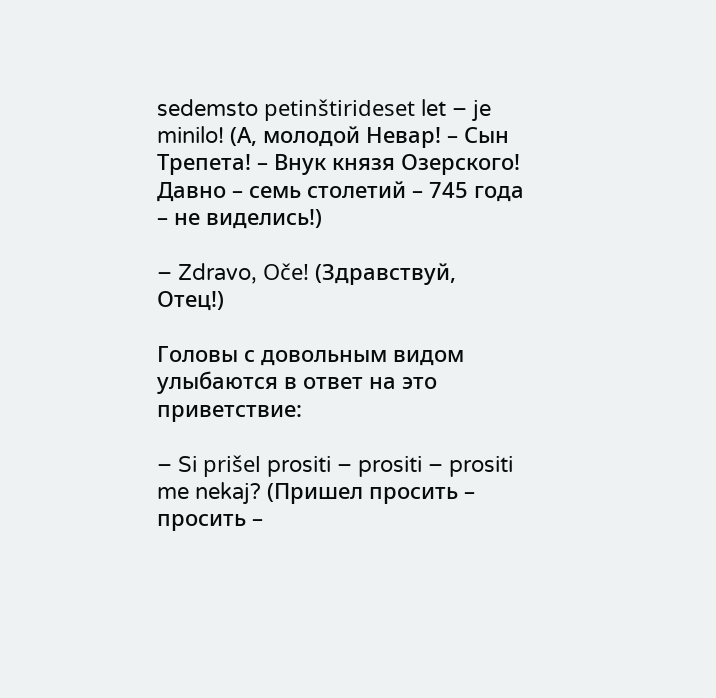sedemsto petinštirideset let – je minilo! (А, молодой Невар! – Сын Трепета! – Внук князя Озерского! Давно – семь столетий – 745 года – не виделись!)

– Zdravo, Oče! (Здравствуй, Отец!)

Головы с довольным видом улыбаются в ответ на это приветствие:

– Si prišel prositi – prositi – prositi me nekaj? (Пришел просить – просить –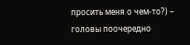просить меня о чем-то?) – головы поочередно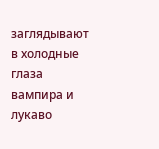заглядывают в холодные глаза вампира и лукаво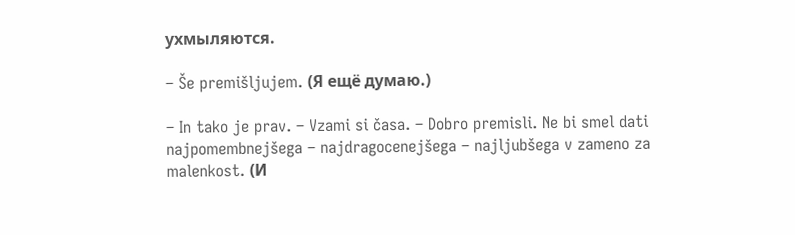ухмыляются.

– Še premišljujem. (Я ещё думаю.)

– In tako je prav. – Vzami si časa. – Dobro premisli. Ne bi smel dati najpomembnejšega – najdragocenejšega – najljubšega v zameno za malenkost. (И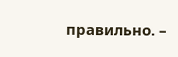правильно. –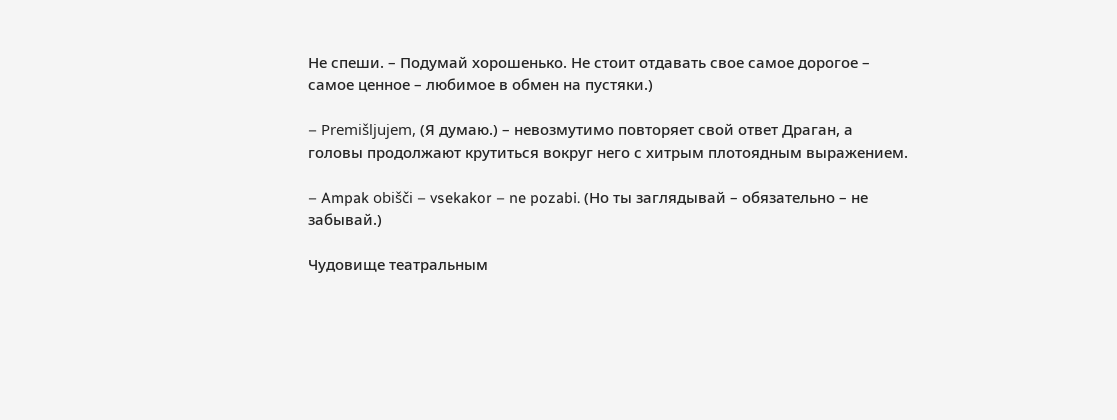Не спеши. – Подумай хорошенько. Не стоит отдавать свое самое дорогое – самое ценное – любимое в обмен на пустяки.)

– Premišljujem, (Я думаю.) – невозмутимо повторяет свой ответ Драган, а головы продолжают крутиться вокруг него с хитрым плотоядным выражением.

– Ampak obišči – vsekakor – ne pozabi. (Но ты заглядывай – обязательно – не забывай.)

Чудовище театральным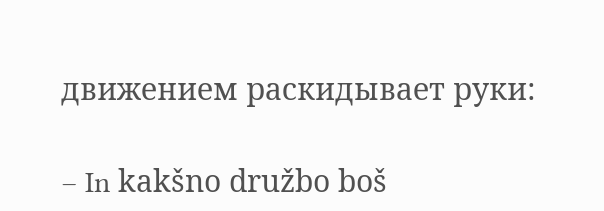движением раскидывает руки:

– In kakšno družbo boš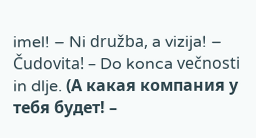imel! – Ni družba, a vizija! – Čudovita! – Do konca večnosti in dlje. (А какая компания у тебя будет! –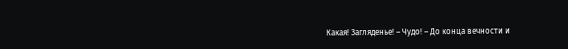Какая! Загляденье! – Чудо! – До конца вечности и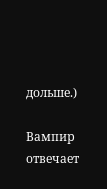дольше.)

Вампир отвечает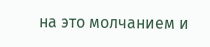на это молчанием и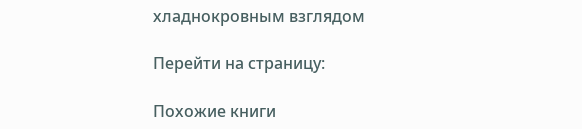хладнокровным взглядом

Перейти на страницу:

Похожие книги